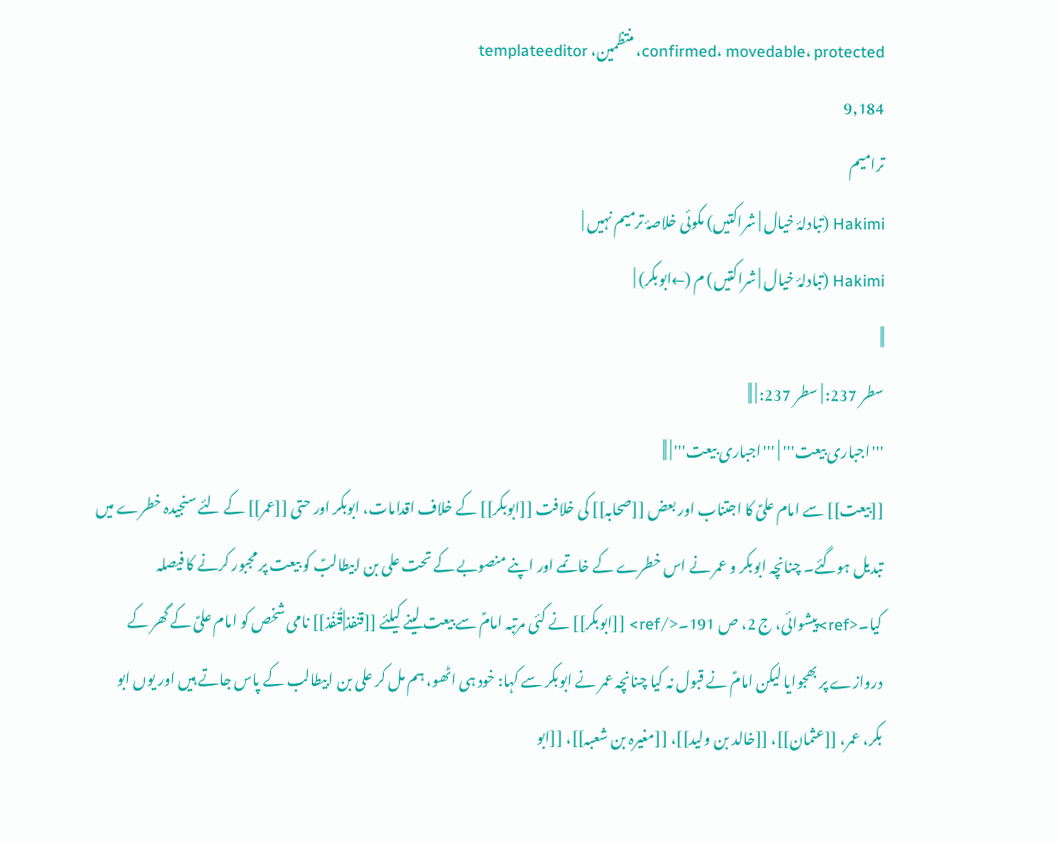confirmed، movedable، protected، منتظمین، templateeditor
9,184
ترامیم
Hakimi (تبادلۂ خیال | شراکتیں) مکوئی خلاصۂ ترمیم نہیں |
Hakimi (تبادلۂ خیال | شراکتیں) م (←ابوبکر) |
||
سطر 237: | سطر 237: | ||
'''اجباری بیعت''' | '''اجباری بیعت''' | ||
[[بیعت]] سے امام علیؑ کا اجتناب اور بعض [[صحابہ]] کی خلافت [[ابوبکر]] کے خلاف اقدامات، ابوبکر اور حتی [[عمر]] کے لئے سنجیدہ خطرے میں تبدیل ہوگئے۔ چنانچہ ابوبکر و عمر نے اس خطرے کے خاتمے اور اپنے منصوبے کے تحت علی بن ابیطالبؑ کو بیعت پر مجبور کرنے کا فیصلہ کیا۔<ref>پیشوائی، ج 2، ص 191۔</ref> [[ابوبکر]] نے کئی مرتبہ امامؑ سے بیعت لینے کیلئے [[قنفذ|قُنفُذ]] نامی شخص کو امام علیؑ کے گھر کے دروازے پر بھجوایا لیکن امامؑ نے قبول نہ کیا چنانچہ عمر نے ابوبکر سے کہا: خود ہی اٹھو، ہم مل کر علی بن ابیطالب کے پاس جاتے ہیں اور یوں ابو بکر، عمر، [[عثمان]]، [[خالد بن ولید]]، [[مغیرہ بن شعبہ]]، [[ابو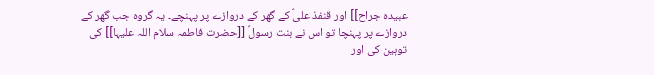عبیدہ جراح]] اور قنفذ علیؑ کے گھر کے دروازے پر پہنچے۔ یہ گروہ جب گھر کے دروازے پر پہنچا تو اس نے بنت رسولؐ [[حضرت فاطمہ سلام اللہ علیہا]] کی توہین کی اور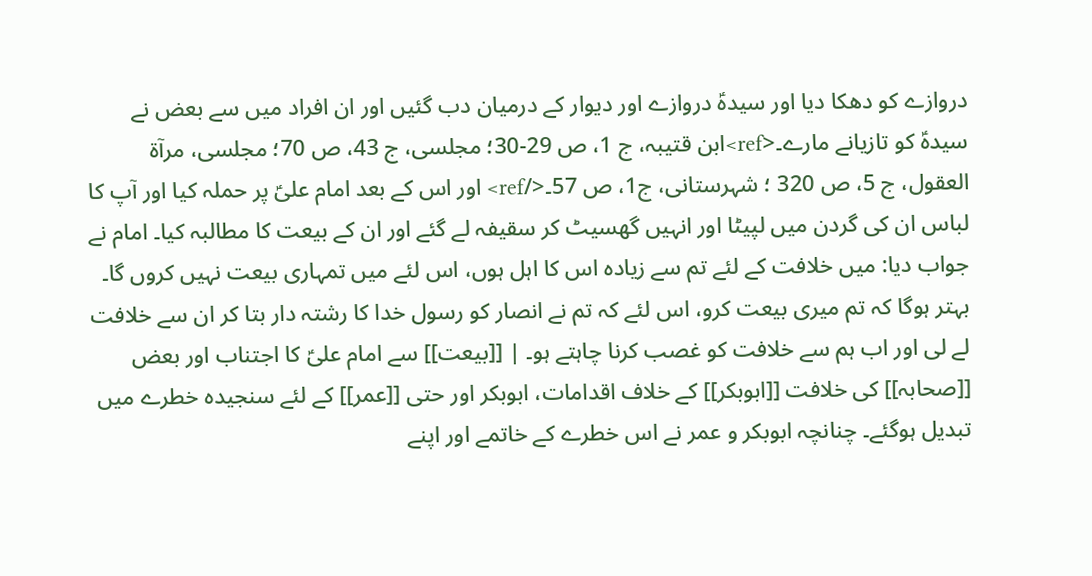دروازے کو دھکا دیا اور سیدہؑ دروازے اور دیوار کے درمیان دب گئیں اور ان افراد میں سے بعض نے سیدہؑ کو تازیانے مارے۔<ref>ابن قتیبہ، ج 1، ص 29-30؛ مجلسی، ج 43، ص 70؛ مجلسی، مرآة العقول، ج 5، ص 320 ؛ شہرستانی، ج1، ص 57۔</ref> اور اس کے بعد امام علیؑ پر حملہ کیا اور آپ کا لباس ان کی گردن میں لپیٹا اور انہیں گھسیٹ کر سقیفہ لے گئے اور ان کے بیعت کا مطالبہ کیا۔ امام نے جواب دیا: میں خلافت کے لئے تم سے زیادہ اس کا اہل ہوں، اس لئے میں تمہاری بیعت نہیں کروں گا۔ بہتر ہوگا کہ تم میری بیعت کرو، اس لئے کہ تم نے انصار کو رسول خدا کا رشتہ دار بتا کر ان سے خلافت لے لی اور اب ہم سے خلافت کو غصب کرنا چاہتے ہو۔ | [[بیعت]] سے امام علیؑ کا اجتناب اور بعض [[صحابہ]] کی خلافت [[ابوبکر]] کے خلاف اقدامات، ابوبکر اور حتی [[عمر]] کے لئے سنجیدہ خطرے میں تبدیل ہوگئے۔ چنانچہ ابوبکر و عمر نے اس خطرے کے خاتمے اور اپنے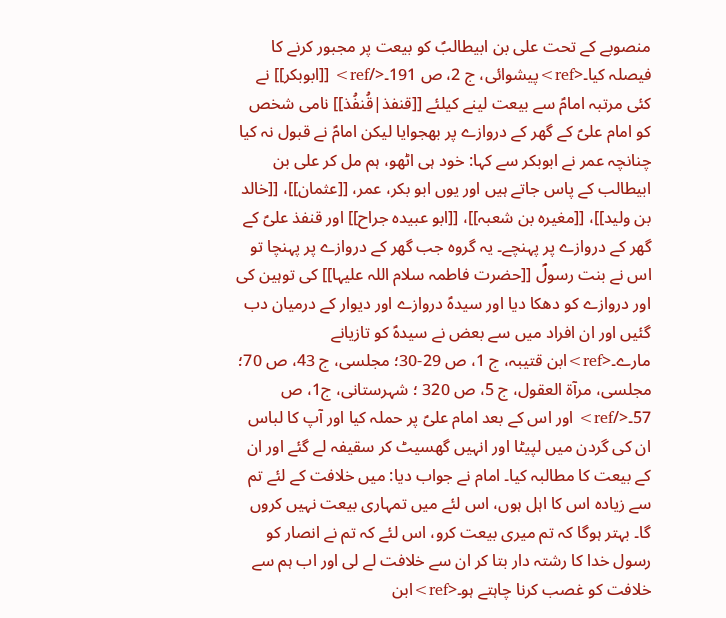منصوبے کے تحت علی بن ابیطالبؑ کو بیعت پر مجبور کرنے کا فیصلہ کیا۔<ref>پیشوائی، ج 2، ص 191۔</ref> [[ابوبکر]] نے کئی مرتبہ امامؑ سے بیعت لینے کیلئے [[قنفذ|قُنفُذ]] نامی شخص کو امام علیؑ کے گھر کے دروازے پر بھجوایا لیکن امامؑ نے قبول نہ کیا چنانچہ عمر نے ابوبکر سے کہا: خود ہی اٹھو، ہم مل کر علی بن ابیطالب کے پاس جاتے ہیں اور یوں ابو بکر، عمر، [[عثمان]]، [[خالد بن ولید]]، [[مغیرہ بن شعبہ]]، [[ابو عبیدہ جراح]] اور قنفذ علیؑ کے گھر کے دروازے پر پہنچے۔ یہ گروہ جب گھر کے دروازے پر پہنچا تو اس نے بنت رسولؐ [[حضرت فاطمہ سلام اللہ علیہا]] کی توہین کی اور دروازے کو دھکا دیا اور سیدہؑ دروازے اور دیوار کے درمیان دب گئیں اور ان افراد میں سے بعض نے سیدہؑ کو تازیانے مارے۔<ref>ابن قتیبہ، ج 1، ص 29-30؛ مجلسی، ج 43، ص 70؛ مجلسی، مرآة العقول، ج 5، ص 320 ؛ شہرستانی، ج1، ص 57۔</ref> اور اس کے بعد امام علیؑ پر حملہ کیا اور آپ کا لباس ان کی گردن میں لپیٹا اور انہیں گھسیٹ کر سقیفہ لے گئے اور ان کے بیعت کا مطالبہ کیا۔ امام نے جواب دیا: میں خلافت کے لئے تم سے زیادہ اس کا اہل ہوں، اس لئے میں تمہاری بیعت نہیں کروں گا۔ بہتر ہوگا کہ تم میری بیعت کرو، اس لئے کہ تم نے انصار کو رسول خدا کا رشتہ دار بتا کر ان سے خلافت لے لی اور اب ہم سے خلافت کو غصب کرنا چاہتے ہو۔<ref>ابن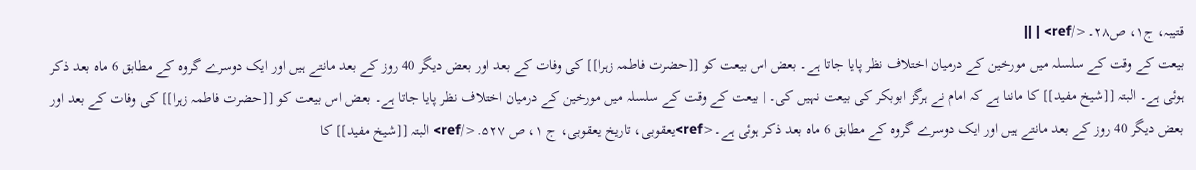قتیبہ، ج۱، ص۲۸۔</ref> | ||
بیعت کے وقت کے سلسلہ میں مورخین کے درمیان اختلاف نظر پایا جاتا ہے۔ بعض اس بیعت کو [[حضرت فاطمہ زہرا]] کی وفات کے بعد اور بعض دیگر 40 روز کے بعد مانتے ہیں اور ایک دوسرے گروہ کے مطابق 6 ماہ بعد ذکر ہوئی ہے۔ البتہ [[شیخ مفید]] کا ماننا ہے کہ امام نے ہرگز ابوبکر کی بیعت نہیں کی۔ | بیعت کے وقت کے سلسلہ میں مورخین کے درمیان اختلاف نظر پایا جاتا ہے۔ بعض اس بیعت کو [[حضرت فاطمہ زہرا]] کی وفات کے بعد اور بعض دیگر 40 روز کے بعد مانتے ہیں اور ایک دوسرے گروہ کے مطابق 6 ماہ بعد ذکر ہوئی ہے۔<ref>يعقوبی، تاریخ یعقوبی، ج ۱، ص ۵۲۷.</ref> البتہ [[شیخ مفید]] کا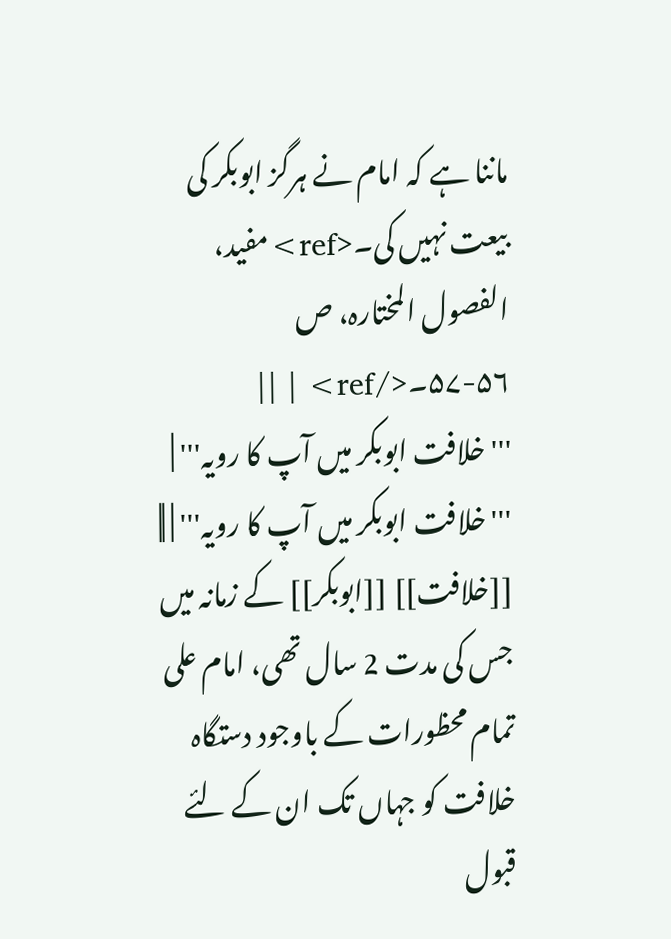ماننا ہے کہ امام نے ہرگز ابوبکر کی بیعت نہیں کی۔<ref>مفيد، الفصول المختارہ، ص ۵۶-۵۷۔</ref> | ||
'''خلافت ابوبکر میں آپ کا رویہ''' | '''خلافت ابوبکر میں آپ کا رویہ''' | ||
[[خلافت]] [[ابوبکر]] کے زمانہ میں جس کی مدت 2 سال تھی، امام علی تمام محظورات کے باوجود دستگاہ خلافت کو جہاں تک ان کے لئے قبول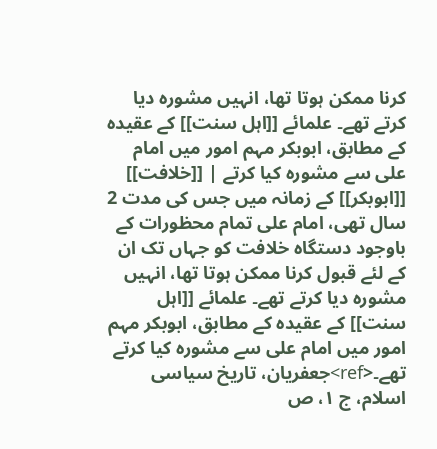کرنا ممکن ہوتا تھا، انہیں مشورہ دیا کرتے تھے۔ علمائے [[اہل سنت]] کے عقیدہ کے مطابق، ابوبکر مہم امور میں امام علی سے مشورہ کیا کرتے | [[خلافت]] [[ابوبکر]] کے زمانہ میں جس کی مدت 2 سال تھی، امام علی تمام محظورات کے باوجود دستگاہ خلافت کو جہاں تک ان کے لئے قبول کرنا ممکن ہوتا تھا، انہیں مشورہ دیا کرتے تھے۔ علمائے [[اہل سنت]] کے عقیدہ کے مطابق، ابوبکر مہم امور میں امام علی سے مشورہ کیا کرتے تھے۔<ref>جعفریان، تاریخ سیاسی اسلام، ج ۱، ص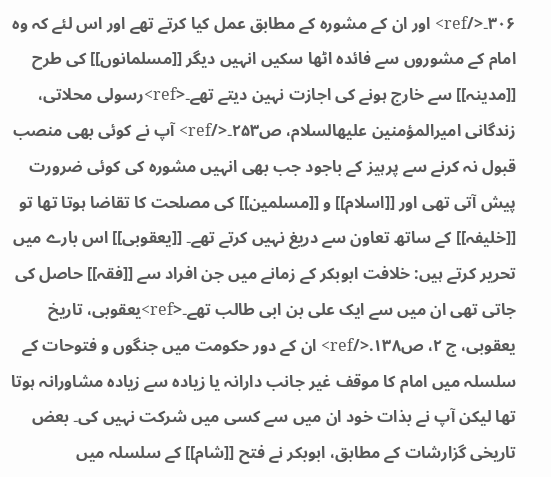۳۰۶۔</ref> اور ان کے مشورہ کے مطابق عمل کیا کرتے تھے اور اس لئے کہ وہ امام کے مشوروں سے فائدہ اٹھا سکیں انہیں دیگر [[مسلمانوں]] کی طرح [[مدینہ]] سے خارج ہونے کی اجازت نہین دیتے تھے۔<ref>رسولی محلاتی، زندگانی امیرالمؤمنین علیهالسلام، ص۲۵۳۔</ref> آپ نے کوئی بھی منصب قبول نہ کرنے سے پرہیز کے باجود جب بھی انہیں مشورہ کی کوئی ضرورت پیش آتی تھی اور [[اسلام]] و [[مسلمین]] کی مصلحت کا تقاضا ہوتا تھا تو [[خلیفہ]] کے ساتھ تعاون سے دریغ نہیں کرتے تھے۔ [[یعقوبی]] اس بارے میں تحریر کرتے ہیں: خلافت ابوبکر کے زمانے میں جن افراد سے [[فقہ]] حاصل کی جاتی تھی ان میں سے ایک علی بن ابی طالب تھے۔<ref>یعقوبی، تاریخ یعقوبی، ج ۲، ص۱۳۸.</ref> ان کے دور حکومت میں جنگوں و فتوحات کے سلسلہ میں امام کا موقف غیر جانب دارانہ یا زیادہ سے زیادہ مشاورانہ ہوتا تھا لیکن آپ نے بذات خود ان میں سے کسی میں شرکت نہیں کی۔ بعض تاریخی گزارشات کے مطابق، ابوبکر نے فتح [[شام]] کے سلسلہ میں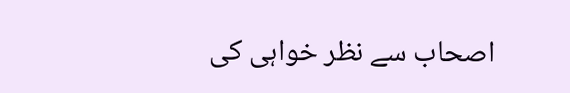اصحاب سے نظر خواہی کی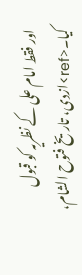اور فقط امام علی کے نظریہ کو قبول کیا۔<ref>ازدی، تاریخ فتوح الشام،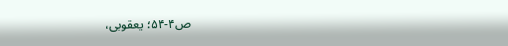ص۴-۵۴؛ یعقوبی،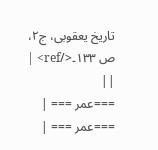تاریخ یعقوبی، ج۲، ص ۱۳۳۔</ref> | ||
===عمر === | ===عمر === |